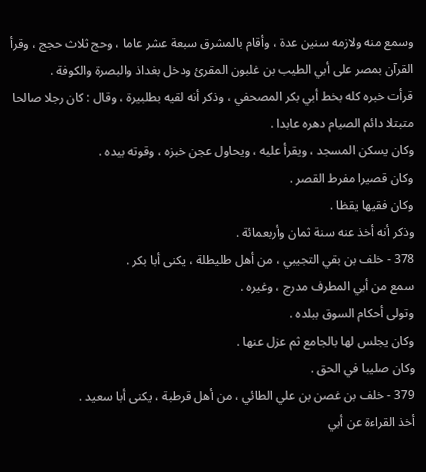وسمع منه ولازمه سنين عدة ، وأقام بالمشرق سبعة عشر عاما ، وحج ثلاث حجج ، وقرأ القرآن بمصر على أبي الطيب بن غلبون المقرئ ودخل بغداذ والبصرة والكوفة .
قرأت خبره كله بخط أبي بكر المصحفي ، وذكر أنه لقيه بطلبيرة ، وقال : كان رجلا صالحا متبتلا دائم الصيام دهره عابدا .
وكان يسكن المسجد ، ويقرأ عليه ، ويحاول عجن خبزه ، وقوته بيده .
وكان قصيرا مفرط القصر .
وكان فقيها يقظا .
وذكر أنه أخذ عنه سنة ثمان وأربعمائة .
378 - خلف بن بقي التجيبي ، من أهل طليطلة ، يكنى أبا بكر .
سمع من أبي المطرف مدرج ، وغيره .
وتولى أحكام السوق ببلده .
وكان يجلس لها بالجامع ثم عزل عنها .
وكان صليبا في الحق .
379 - خلف بن غصن بن علي الطائي ، من أهل قرطبة ، يكنى أبا سعيد .
أخذ القراءة عن أبي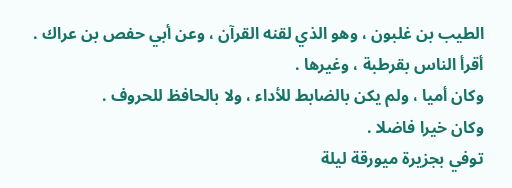الطيب بن غلبون ، وهو الذي لقنه القرآن ، وعن أبي حفص بن عراك .
أقرأ الناس بقرطبة ، وغيرها .
وكان أميا ، ولم يكن بالضابط للأداء ، ولا بالحافظ للحروف .
وكان خيرا فاضلا .
توفي بجزيرة ميورقة ليلة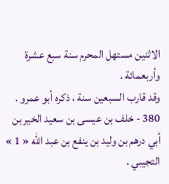الاثنين مستهل المحرم سنة سبع عشرة وأربعمائة .
وقد قارب السبعين سنة ، ذكره أبو عمرو .
380 - خلف بن عيسى بن سعيد الخير بن أبي درهم بن وليد بن ينفع بن عبد اللّه « 1 » التجيبي .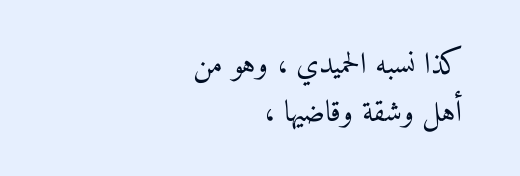كذا نسبه الحميدي ، وهو من أهل وشقة وقاضيها ،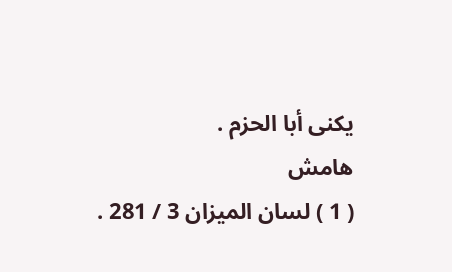يكنى أبا الحزم .
هامش
( 1 ) لسان الميزان 3 / 281 .